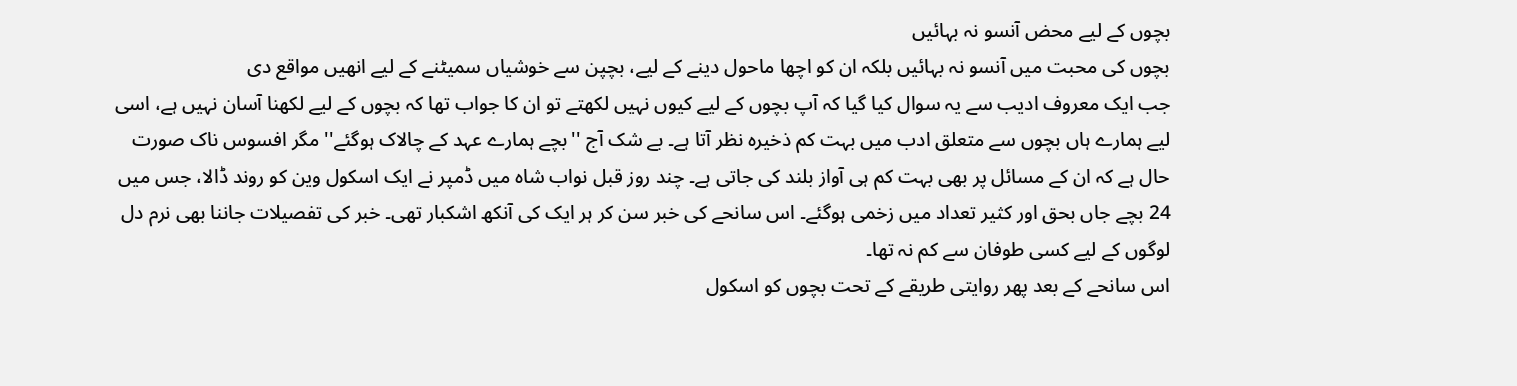بچوں کے لیے محض آنسو نہ بہائیں
بچوں کی محبت میں آنسو نہ بہائیں بلکہ ان کو اچھا ماحول دینے کے لیے، بچپن سے خوشیاں سمیٹنے کے لیے انھیں مواقع دی
جب ایک معروف ادیب سے یہ سوال کیا گیا کہ آپ بچوں کے لیے کیوں نہیں لکھتے تو ان کا جواب تھا کہ بچوں کے لیے لکھنا آسان نہیں ہے، اسی لیے ہمارے ہاں بچوں سے متعلق ادب میں بہت کم ذخیرہ نظر آتا ہے۔ بے شک آج ''بچے ہمارے عہد کے چالاک ہوگئے'' مگر افسوس ناک صورت حال ہے کہ ان کے مسائل پر بھی بہت کم ہی آواز بلند کی جاتی ہے۔ چند روز قبل نواب شاہ میں ڈمپر نے ایک اسکول وین کو روند ڈالا، جس میں 24 بچے جاں بحق اور کثیر تعداد میں زخمی ہوگئے۔ اس سانحے کی خبر سن کر ہر ایک کی آنکھ اشکبار تھی۔ خبر کی تفصیلات جاننا بھی نرم دل لوگوں کے لیے کسی طوفان سے کم نہ تھا۔
اس سانحے کے بعد پھر روایتی طریقے کے تحت بچوں کو اسکول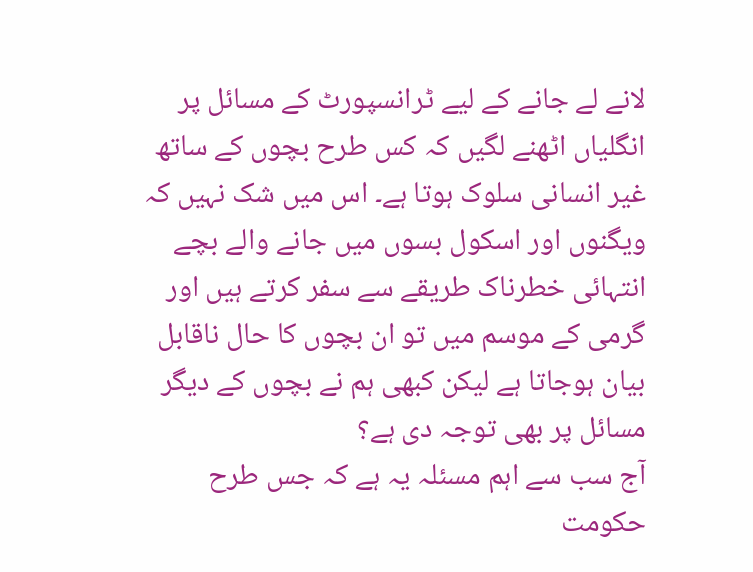لانے لے جانے کے لیے ٹرانسپورٹ کے مسائل پر انگلیاں اٹھنے لگیں کہ کس طرح بچوں کے ساتھ غیر انسانی سلوک ہوتا ہے۔ اس میں شک نہیں کہ ویگنوں اور اسکول بسوں میں جانے والے بچے انتہائی خطرناک طریقے سے سفر کرتے ہیں اور گرمی کے موسم میں تو ان بچوں کا حال ناقابل بیان ہوجاتا ہے لیکن کبھی ہم نے بچوں کے دیگر مسائل پر بھی توجہ دی ہے؟
آج سب سے اہم مسئلہ یہ ہے کہ جس طرح حکومت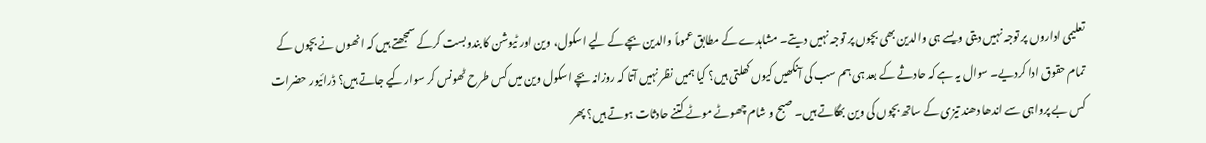تعلیمی اداروں پر توجہ نہیں دیتی ویسے ہی والدین بھی بچوں پر توجہ نہیں دیتے۔ مشاہدے کے مطابق عموماً والدین بچے کے لیے اسکول، وین اور ٹیوشن کا بندوبست کرکے سمجھتے ہیں کہ انھوں نے بچوں کے تمام حقوق ادا کردیے۔ سوال یہ ہے کہ حادثے کے بعد ہی ہم سب کی آنکھیں کیوں کھلتی ہیں؟ کیا ہمیں نظر نہیں آتا کہ روزانہ بچے اسکول وین میں کس طرح ٹھونس کر سوار کیے جاتے ہیں؟ ڈرائیور حضرات کس بے پرواہی سے اندھا دھند تیزی کے ساتھ بچوں کی وین بھگاتے ہیں۔ صبح و شام چھوٹے موٹے کتنے حادثات ہوتے ہیں؟ پھر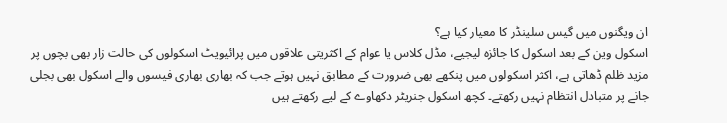ان ویگنوں میں گیس سلینڈر کا معیار کیا ہے؟
اسکول وین کے بعد اسکول کا جائزہ لیجیے، مڈل کلاس یا عوام کے اکثریتی علاقوں میں پرائیویٹ اسکولوں کی حالت زار بھی بچوں پر مزید ظلم ڈھاتی ہے، اکثر اسکولوں میں پنکھے بھی ضرورت کے مطابق نہیں ہوتے جب کہ بھاری بھاری فیسوں والے اسکول بھی بجلی جانے پر متبادل انتظام نہیں رکھتے۔ کچھ اسکول جنریٹر دکھاوے کے لیے رکھتے ہیں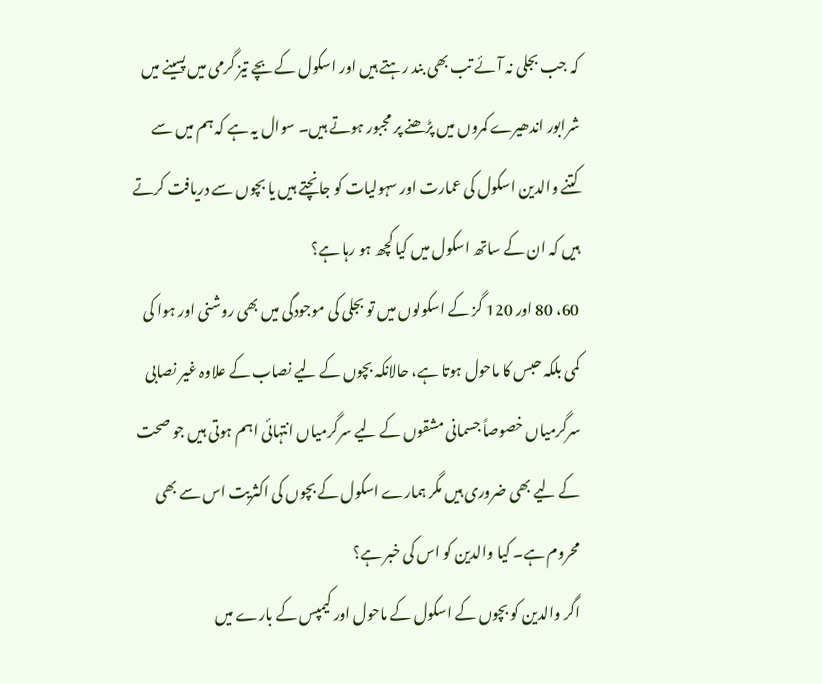کہ جب بجلی نہ آئے تب بھی بند رہتے ہیں اور اسکول کے بچے تیز گرمی میں پسینے میں شرابور اندھیرے کمروں میں پڑھنے پر مجبور ہوتے ہیں۔ سوال یہ ہے کہ ہم میں سے کتنے والدین اسکول کی عمارت اور سہولیات کو جانچتے ہیں یا بچوں سے دریافت کرتے ہیں کہ ان کے ساتھ اسکول میں کیا کچھ ہو رہا ہے؟
60، 80 اور 120 گز کے اسکولوں میں تو بجلی کی موجودگی میں بھی روشنی اور ہوا کی کمی بلکہ حبس کا ماحول ہوتا ہے، حالانکہ بچوں کے لیے نصاب کے علاوہ غیر نصابی سرگرمیاں خصوصاً جسمانی مشقوں کے لیے سرگرمیاں انتہائی اہم ہوتی ہیں جو صحت کے لیے بھی ضروری ہیں مگر ہمارے اسکول کے بچوں کی اکثریت اس سے بھی محروم ہے۔ کیا والدین کو اس کی خبر ہے؟
اگر والدین کو بچوں کے اسکول کے ماحول اور کیمپس کے بارے میں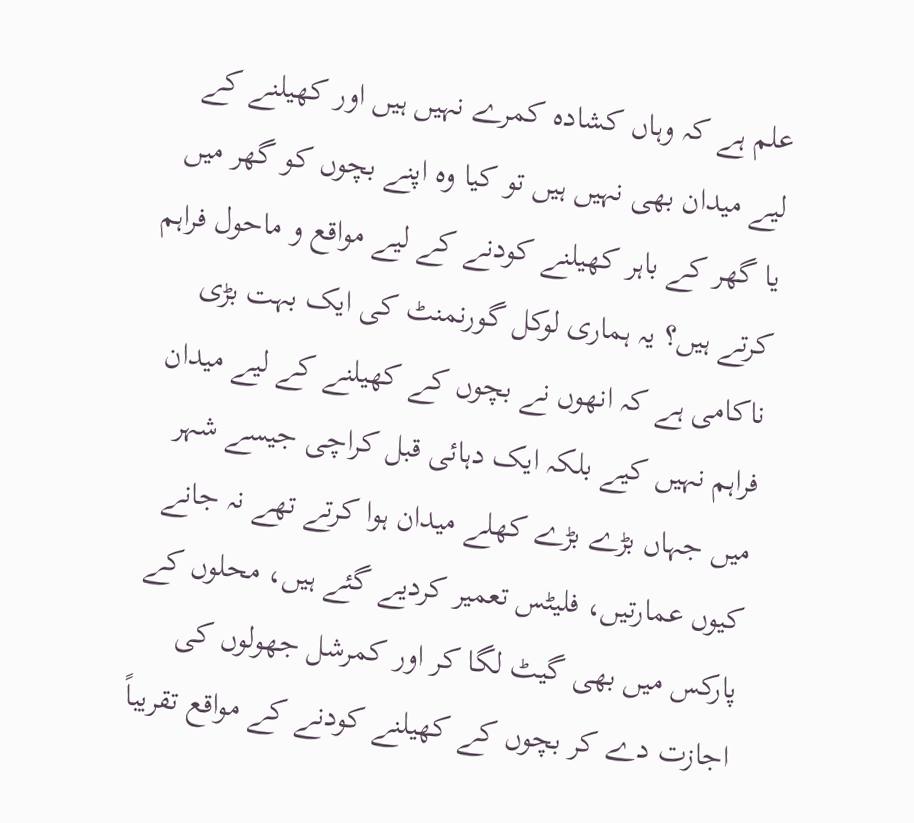علم ہے کہ وہاں کشادہ کمرے نہیں ہیں اور کھیلنے کے لیے میدان بھی نہیں ہیں تو کیا وہ اپنے بچوں کو گھر میں یا گھر کے باہر کھیلنے کودنے کے لیے مواقع و ماحول فراہم کرتے ہیں؟ یہ ہماری لوکل گورنمنٹ کی ایک بہت بڑی ناکامی ہے کہ انھوں نے بچوں کے کھیلنے کے لیے میدان فراہم نہیں کیے بلکہ ایک دہائی قبل کراچی جیسے شہر میں جہاں بڑے بڑے کھلے میدان ہوا کرتے تھے نہ جانے کیوں عمارتیں، فلیٹس تعمیر کردیے گئے ہیں، محلوں کے پارکس میں بھی گیٹ لگا کر اور کمرشل جھولوں کی اجازت دے کر بچوں کے کھیلنے کودنے کے مواقع تقریباً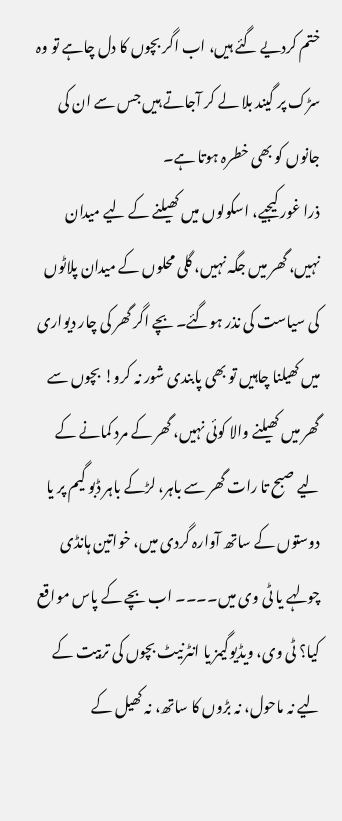ختم کردیے گئے ہیں، اب اگر بچوں کا دل چاہے تو وہ سڑک پر گیند بلا لے کر آجاتے ہیں جس سے ان کی جانوں کو بھی خطرہ ہوتا ہے۔
ذرا غور کیجیے، اسکولوں میں کھیلنے کے لیے میدان نہیں، گھر میں جگہ نہیں، گلی محلوں کے میدان پلاٹوں کی سیاست کی نذر ہوگئے۔ بچے اگر گھر کی چار دیواری میں کھیلنا چاہیں تو بھی پابندی شور نہ کرو! بچوں سے گھر میں کھیلنے والا کوئی نہیں، گھر کے مرد کمانے کے لیے صبح تا رات گھر سے باہر، لڑکے باہر ڈبو گیم پر یا دوستوں کے ساتھ آوارہ گردی میں، خواتین ہانڈی چولہے یا ٹی وی میں۔۔۔۔ اب بچے کے پاس مواقع کیا؟ ٹی وی، ویڈیوگیمز یا انٹرنیٹ بچوں کی تربیت کے لیے نہ ماحول، نہ بڑوں کا ساتھ، نہ کھیل کے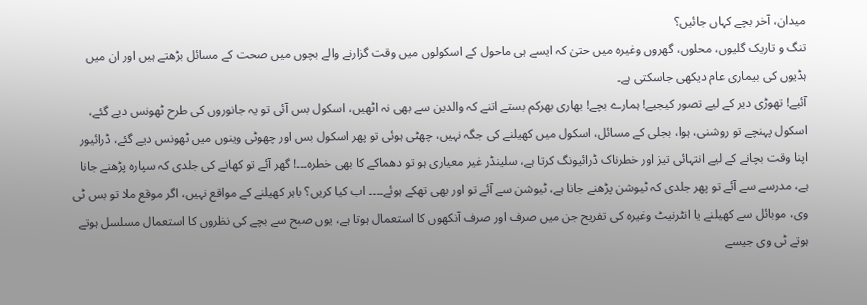میدان، آخر بچے کہاں جائیں؟
تنگ و تاریک گلیوں، محلوں، گھروں وغیرہ میں حتیٰ کہ ایسے ہی ماحول کے اسکولوں میں وقت گزارنے والے بچوں میں صحت کے مسائل بڑھتے ہیں اور ان میں ہڈیوں کی بیماری عام دیکھی جاسکتی ہے۔
آئیے! تھوڑی دیر کے لیے تصور کیجیے! ہمارے بچے! بھاری بھرکم بستے اتنے کہ والدین سے بھی نہ اٹھیں، اسکول بس آئی تو یہ جانوروں کی طرح ٹھونس دیے گئے، اسکول پہنچے تو روشنی، ہوا، بجلی کے مسائل، اسکول میں کھیلنے کی جگہ نہیں، چھٹی ہوئی تو پھر اسکول بس اور چھوٹی وینوں میں ٹھونس دیے گئے، ڈرائیور اپنا وقت بچانے کے لیے انتہائی تیز اور خطرناک ڈرائیونگ کرتا ہے، سلینڈر غیر معیاری ہو تو دھماکے کا بھی خطرہ۔۔۔! گھر آئے تو کھانے کی جلدی کہ سپارہ پڑھنے جانا ہے، مدرسے سے آئے تو پھر جلدی کہ ٹیوشن پڑھنے جانا ہے، ٹیوشن سے آئے تو اور بھی تھکے ہوئے۔۔۔۔ اب کیا کریں؟ باہر کھیلنے کے مواقع نہیں، اگر موقع ملا تو بس ٹی وی، موبائل سے کھیلنے یا انٹرنیٹ وغیرہ کی تفریح جن میں صرف اور صرف آنکھوں کا استعمال ہوتا ہے، یوں صبح سے بچے کی نظروں کا استعمال مسلسل ہوتے ہوتے ٹی وی جیسے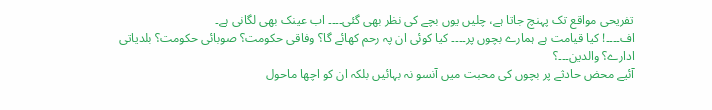تفریحی مواقع تک پہنچ جاتا ہے، چلیں یوں بچے کی نظر بھی گئی۔۔۔۔ اب عینک بھی لگانی ہے۔
اف۔۔۔۔! کیا قیامت ہے ہمارے بچوں پر۔۔۔۔ کیا کوئی ان پہ رحم کھائے گا؟ وفاقی حکومت؟ صوبائی حکومت؟ بلدیاتی ادارے؟ والدین۔۔۔؟
آئیے محض حادثے پر بچوں کی محبت میں آنسو نہ بہائیں بلکہ ان کو اچھا ماحول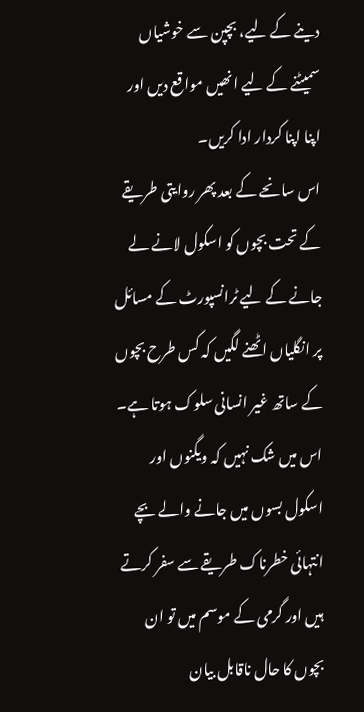دینے کے لیے، بچپن سے خوشیاں سمیٹنے کے لیے انھیں مواقع دیں اور اپنا اپنا کردار ادا کریں۔
اس سانحے کے بعد پھر روایتی طریقے کے تحت بچوں کو اسکول لانے لے جانے کے لیے ٹرانسپورٹ کے مسائل پر انگلیاں اٹھنے لگیں کہ کس طرح بچوں کے ساتھ غیر انسانی سلوک ہوتا ہے۔ اس میں شک نہیں کہ ویگنوں اور اسکول بسوں میں جانے والے بچے انتہائی خطرناک طریقے سے سفر کرتے ہیں اور گرمی کے موسم میں تو ان بچوں کا حال ناقابل بیان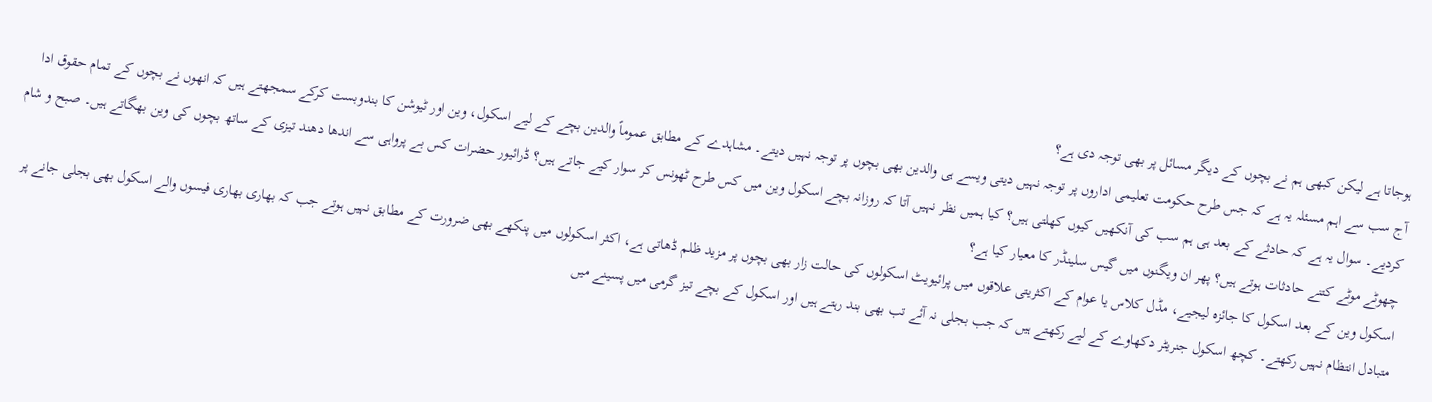ہوجاتا ہے لیکن کبھی ہم نے بچوں کے دیگر مسائل پر بھی توجہ دی ہے؟
آج سب سے اہم مسئلہ یہ ہے کہ جس طرح حکومت تعلیمی اداروں پر توجہ نہیں دیتی ویسے ہی والدین بھی بچوں پر توجہ نہیں دیتے۔ مشاہدے کے مطابق عموماً والدین بچے کے لیے اسکول، وین اور ٹیوشن کا بندوبست کرکے سمجھتے ہیں کہ انھوں نے بچوں کے تمام حقوق ادا کردیے۔ سوال یہ ہے کہ حادثے کے بعد ہی ہم سب کی آنکھیں کیوں کھلتی ہیں؟ کیا ہمیں نظر نہیں آتا کہ روزانہ بچے اسکول وین میں کس طرح ٹھونس کر سوار کیے جاتے ہیں؟ ڈرائیور حضرات کس بے پرواہی سے اندھا دھند تیزی کے ساتھ بچوں کی وین بھگاتے ہیں۔ صبح و شام چھوٹے موٹے کتنے حادثات ہوتے ہیں؟ پھر ان ویگنوں میں گیس سلینڈر کا معیار کیا ہے؟
اسکول وین کے بعد اسکول کا جائزہ لیجیے، مڈل کلاس یا عوام کے اکثریتی علاقوں میں پرائیویٹ اسکولوں کی حالت زار بھی بچوں پر مزید ظلم ڈھاتی ہے، اکثر اسکولوں میں پنکھے بھی ضرورت کے مطابق نہیں ہوتے جب کہ بھاری بھاری فیسوں والے اسکول بھی بجلی جانے پر متبادل انتظام نہیں رکھتے۔ کچھ اسکول جنریٹر دکھاوے کے لیے رکھتے ہیں کہ جب بجلی نہ آئے تب بھی بند رہتے ہیں اور اسکول کے بچے تیز گرمی میں پسینے میں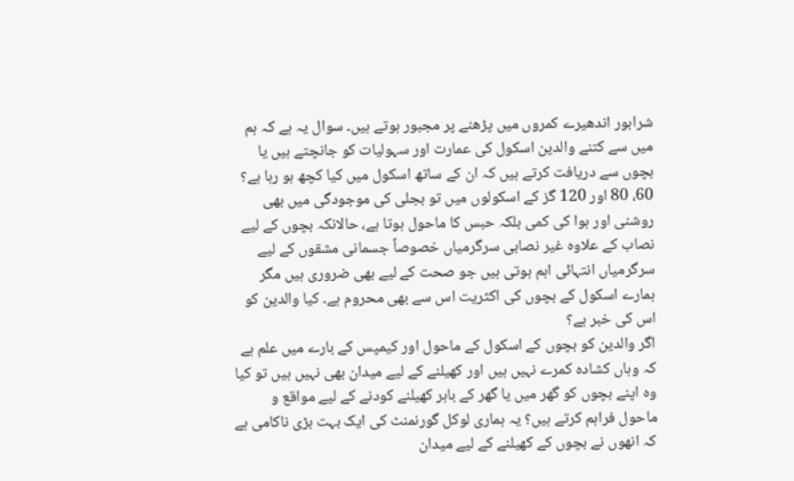شرابور اندھیرے کمروں میں پڑھنے پر مجبور ہوتے ہیں۔ سوال یہ ہے کہ ہم میں سے کتنے والدین اسکول کی عمارت اور سہولیات کو جانچتے ہیں یا بچوں سے دریافت کرتے ہیں کہ ان کے ساتھ اسکول میں کیا کچھ ہو رہا ہے؟
60، 80 اور 120 گز کے اسکولوں میں تو بجلی کی موجودگی میں بھی روشنی اور ہوا کی کمی بلکہ حبس کا ماحول ہوتا ہے، حالانکہ بچوں کے لیے نصاب کے علاوہ غیر نصابی سرگرمیاں خصوصاً جسمانی مشقوں کے لیے سرگرمیاں انتہائی اہم ہوتی ہیں جو صحت کے لیے بھی ضروری ہیں مگر ہمارے اسکول کے بچوں کی اکثریت اس سے بھی محروم ہے۔ کیا والدین کو اس کی خبر ہے؟
اگر والدین کو بچوں کے اسکول کے ماحول اور کیمپس کے بارے میں علم ہے کہ وہاں کشادہ کمرے نہیں ہیں اور کھیلنے کے لیے میدان بھی نہیں ہیں تو کیا وہ اپنے بچوں کو گھر میں یا گھر کے باہر کھیلنے کودنے کے لیے مواقع و ماحول فراہم کرتے ہیں؟ یہ ہماری لوکل گورنمنٹ کی ایک بہت بڑی ناکامی ہے کہ انھوں نے بچوں کے کھیلنے کے لیے میدان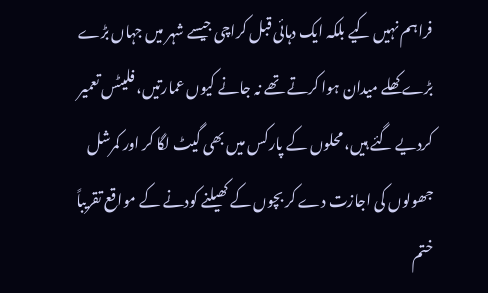فراہم نہیں کیے بلکہ ایک دہائی قبل کراچی جیسے شہر میں جہاں بڑے بڑے کھلے میدان ہوا کرتے تھے نہ جانے کیوں عمارتیں، فلیٹس تعمیر کردیے گئے ہیں، محلوں کے پارکس میں بھی گیٹ لگا کر اور کمرشل جھولوں کی اجازت دے کر بچوں کے کھیلنے کودنے کے مواقع تقریباً ختم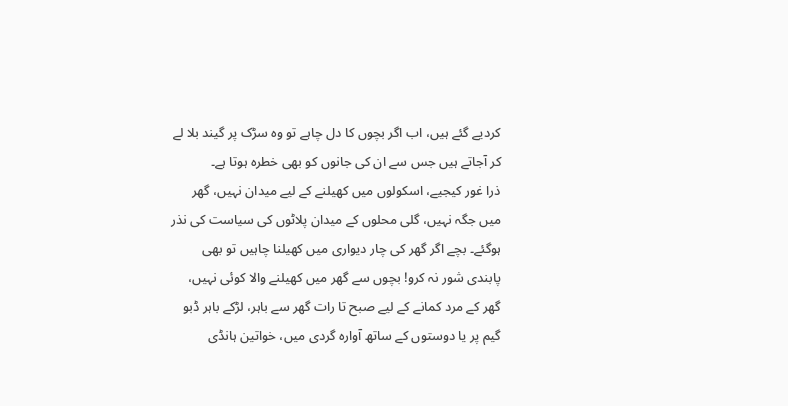کردیے گئے ہیں، اب اگر بچوں کا دل چاہے تو وہ سڑک پر گیند بلا لے کر آجاتے ہیں جس سے ان کی جانوں کو بھی خطرہ ہوتا ہے۔
ذرا غور کیجیے، اسکولوں میں کھیلنے کے لیے میدان نہیں، گھر میں جگہ نہیں، گلی محلوں کے میدان پلاٹوں کی سیاست کی نذر ہوگئے۔ بچے اگر گھر کی چار دیواری میں کھیلنا چاہیں تو بھی پابندی شور نہ کرو! بچوں سے گھر میں کھیلنے والا کوئی نہیں، گھر کے مرد کمانے کے لیے صبح تا رات گھر سے باہر، لڑکے باہر ڈبو گیم پر یا دوستوں کے ساتھ آوارہ گردی میں، خواتین ہانڈی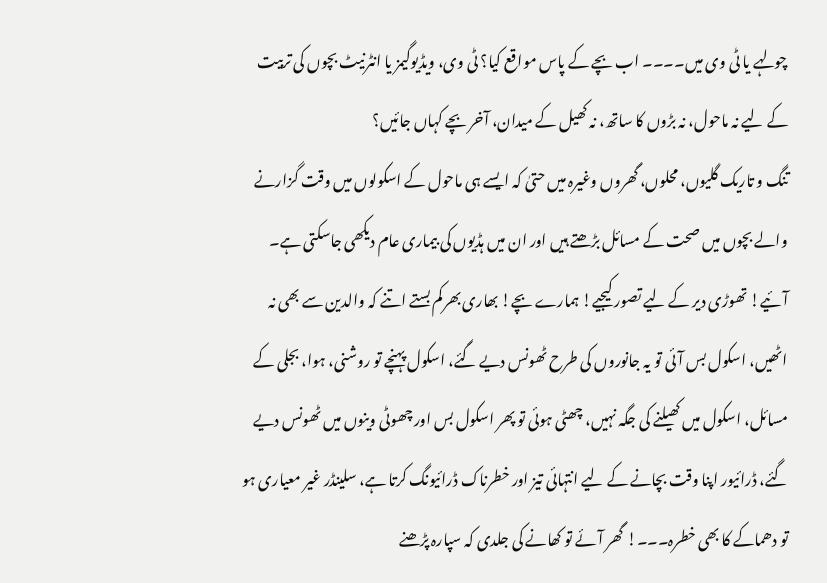چولہے یا ٹی وی میں۔۔۔۔ اب بچے کے پاس مواقع کیا؟ ٹی وی، ویڈیوگیمز یا انٹرنیٹ بچوں کی تربیت کے لیے نہ ماحول، نہ بڑوں کا ساتھ، نہ کھیل کے میدان، آخر بچے کہاں جائیں؟
تنگ و تاریک گلیوں، محلوں، گھروں وغیرہ میں حتیٰ کہ ایسے ہی ماحول کے اسکولوں میں وقت گزارنے والے بچوں میں صحت کے مسائل بڑھتے ہیں اور ان میں ہڈیوں کی بیماری عام دیکھی جاسکتی ہے۔
آئیے! تھوڑی دیر کے لیے تصور کیجیے! ہمارے بچے! بھاری بھرکم بستے اتنے کہ والدین سے بھی نہ اٹھیں، اسکول بس آئی تو یہ جانوروں کی طرح ٹھونس دیے گئے، اسکول پہنچے تو روشنی، ہوا، بجلی کے مسائل، اسکول میں کھیلنے کی جگہ نہیں، چھٹی ہوئی تو پھر اسکول بس اور چھوٹی وینوں میں ٹھونس دیے گئے، ڈرائیور اپنا وقت بچانے کے لیے انتہائی تیز اور خطرناک ڈرائیونگ کرتا ہے، سلینڈر غیر معیاری ہو تو دھماکے کا بھی خطرہ۔۔۔! گھر آئے تو کھانے کی جلدی کہ سپارہ پڑھنے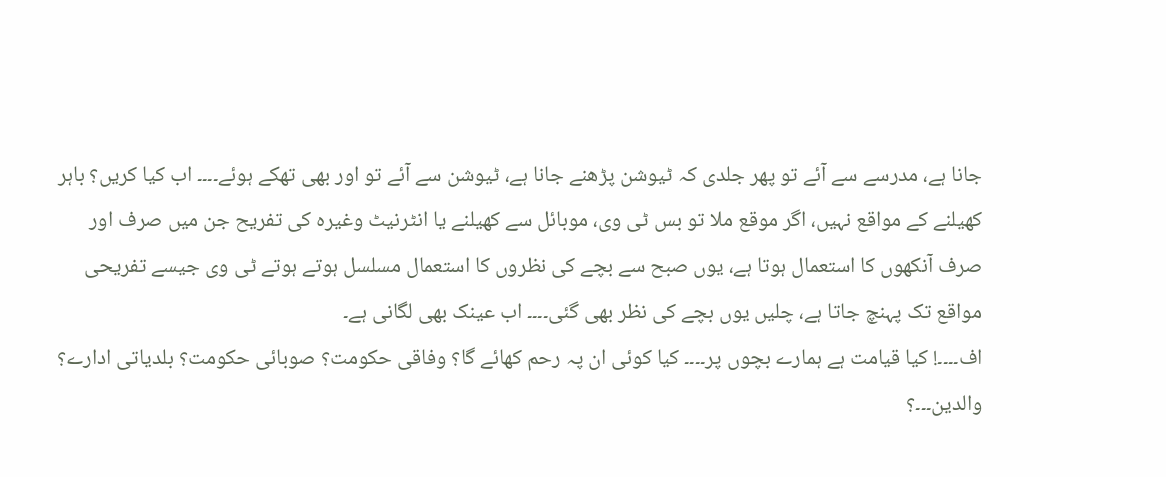جانا ہے، مدرسے سے آئے تو پھر جلدی کہ ٹیوشن پڑھنے جانا ہے، ٹیوشن سے آئے تو اور بھی تھکے ہوئے۔۔۔۔ اب کیا کریں؟ باہر کھیلنے کے مواقع نہیں، اگر موقع ملا تو بس ٹی وی، موبائل سے کھیلنے یا انٹرنیٹ وغیرہ کی تفریح جن میں صرف اور صرف آنکھوں کا استعمال ہوتا ہے، یوں صبح سے بچے کی نظروں کا استعمال مسلسل ہوتے ہوتے ٹی وی جیسے تفریحی مواقع تک پہنچ جاتا ہے، چلیں یوں بچے کی نظر بھی گئی۔۔۔۔ اب عینک بھی لگانی ہے۔
اف۔۔۔۔! کیا قیامت ہے ہمارے بچوں پر۔۔۔۔ کیا کوئی ان پہ رحم کھائے گا؟ وفاقی حکومت؟ صوبائی حکومت؟ بلدیاتی ادارے؟ والدین۔۔۔؟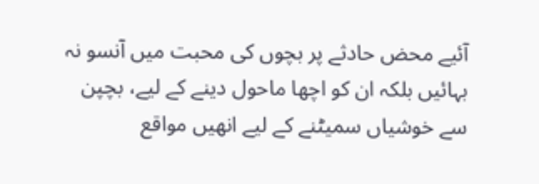آئیے محض حادثے پر بچوں کی محبت میں آنسو نہ بہائیں بلکہ ان کو اچھا ماحول دینے کے لیے، بچپن سے خوشیاں سمیٹنے کے لیے انھیں مواقع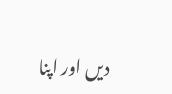دیں اور اپنا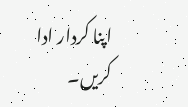اپنا کردار ادا کریں۔